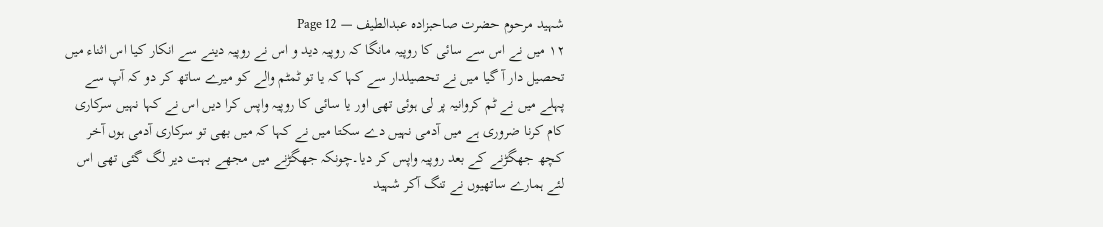شہید مرحوم حضرت صاحبزادہ عبدالطیف — Page 12
۱۲ میں نے اس سے سائی کا روپیہ مانگا کہ روپیہ دید و اس نے روپیہ دینے سے انکار کیا اس اثناء میں تحصیل دار آ گیا میں نے تحصیلدار سے کہا کہ یا تو ٹمٹم والے کو میرے ساتھ کر دو کہ آپ سے پہلے میں نے ٹم کروانیہ پر لی ہوئی تھی اور یا سائی کا روپیہ واپس کرا دیں اس نے کہا نہیں سرکاری کام کرنا ضروری ہے میں آدمی نہیں دے سکتا میں نے کہا کہ میں بھی تو سرکاری آدمی ہوں آخر کچھ جھگڑنے کے بعد روپیہ واپس کر دیا۔چونکہ جھگڑنے میں مجھے بہت دیر لگ گئی تھی اس لئے ہمارے ساتھیوں نے تنگ آکر شہید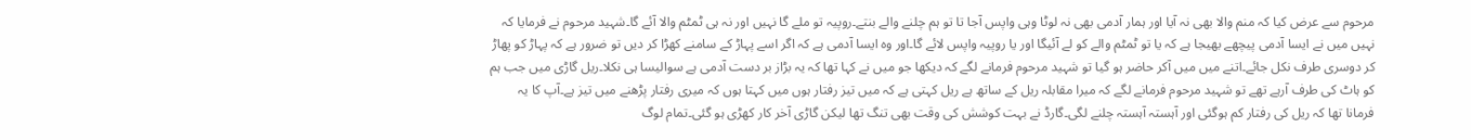مرحوم سے عرض کیا کہ منم والا بھی نہ آیا اور ہمار آدمی بھی نہ لوٹا وہی واپس آجا تا تو ہم چلنے والے بنتے۔روپیہ تو ملے گا نہیں اور نہ ہی ٹمٹم والا آئے گا۔شہید مرحوم نے فرمایا کہ نہیں میں نے ایسا آدمی پیچھے بھیجا ہے کہ یا تو ٹمٹم والے کو لے آئیگا اور یا روپیہ واپس لائے گا۔اور وہ ایسا آدمی ہے کہ اگر اسے پہاڑ کے سامنے کھڑا کر دیں تو ضرور ہے کہ پہاڑ کو پھاڑ کر دوسری طرف نکل جائے۔اتنے میں میں آکر حاضر ہو گیا تو شہید مرحوم فرمانے لگے کہ دیکھا جو میں نے کہا تھا کہ یہ بڑاز بر دست آدمی ہے سوالیسا ہی نکلا۔ریل گاڑی میں جب ہم کو ہاٹ کی طرف آرہے تھے تو شہید مرحوم فرمانے لگے کہ میرا مقابلہ ریل کے ساتھ ہے ریل کہتی ہے کہ میں تیز رفتار ہوں میں کہتا ہوں کہ میری رفتار پڑھنے میں تیز ہے۔آپ کا یہ فرمانا تھا کہ ریل کی رفتار کم ہوگئی اور آہستہ آہستہ چلنے لگی۔گارڈ نے بہت کوشش کی وقت بھی تنگ تھا لیکن گاڑی آخر کار کھڑی ہو گئی۔تمام لوگ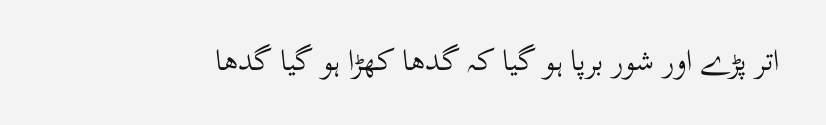اتر پڑے اور شور برپا ہو گیا کہ گدھا کھڑا ہو گیا گدھا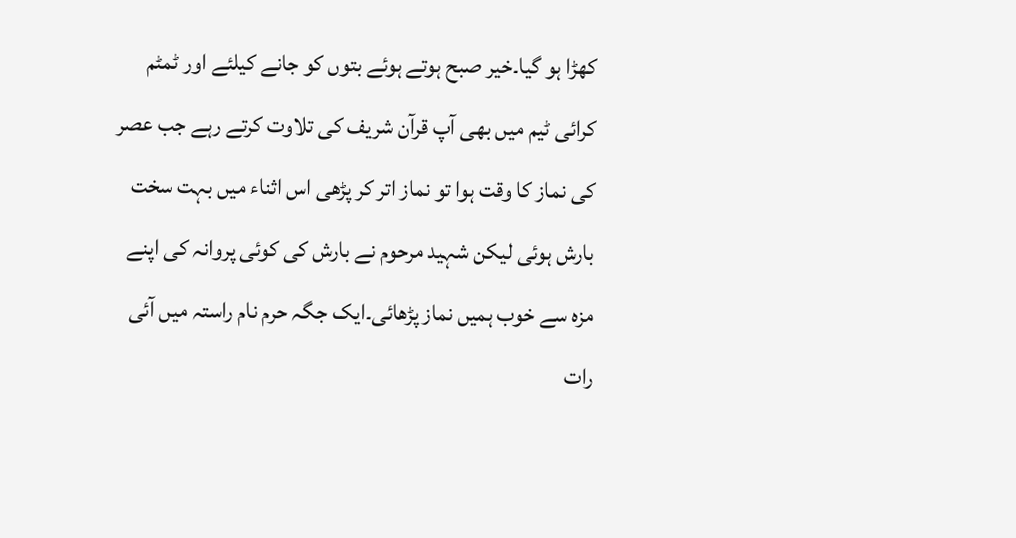کھڑا ہو گیا۔خیر صبح ہوتے ہوئے بتوں کو جانے کیلئے اور ٹمٹم کرائی ٹیم میں بھی آپ قرآن شریف کی تلاوت کرتے رہے جب عصر کی نماز کا وقت ہوا تو نماز اتر کر پڑھی اس اثناء میں بہت سخت بارش ہوئی لیکن شہید مرحوم نے بارش کی کوئی پروانہ کی اپنے مزہ سے خوب ہمیں نماز پڑھائی۔ایک جگہ حرم نام راستہ میں آئی رات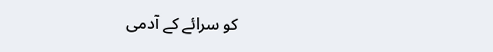کو سرائے کے آدمی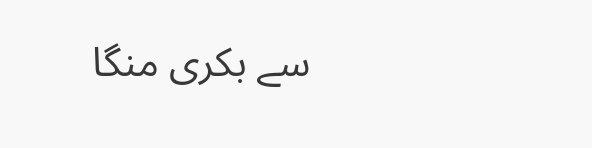سے بکری منگا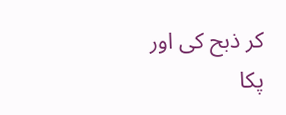کر ذبح کی اور پکا